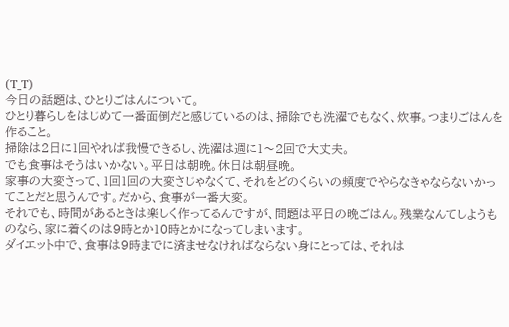(T_T)
今日の話題は、ひとりごはんについて。
ひとり暮らしをはじめて一番面倒だと感じているのは、掃除でも洗濯でもなく、炊事。つまりごはんを作ること。
掃除は2日に1回やれば我慢できるし、洗濯は週に1〜2回で大丈夫。
でも食事はそうはいかない。平日は朝晩。休日は朝昼晩。
家事の大変さって、1回1回の大変さじゃなくて、それをどのくらいの頻度でやらなきゃならないかってことだと思うんです。だから、食事が一番大変。
それでも、時間があるときは楽しく作ってるんですが、問題は平日の晩ごはん。残業なんてしようものなら、家に着くのは9時とか10時とかになってしまいます。
ダイエット中で、食事は9時までに済ませなければならない身にとっては、それは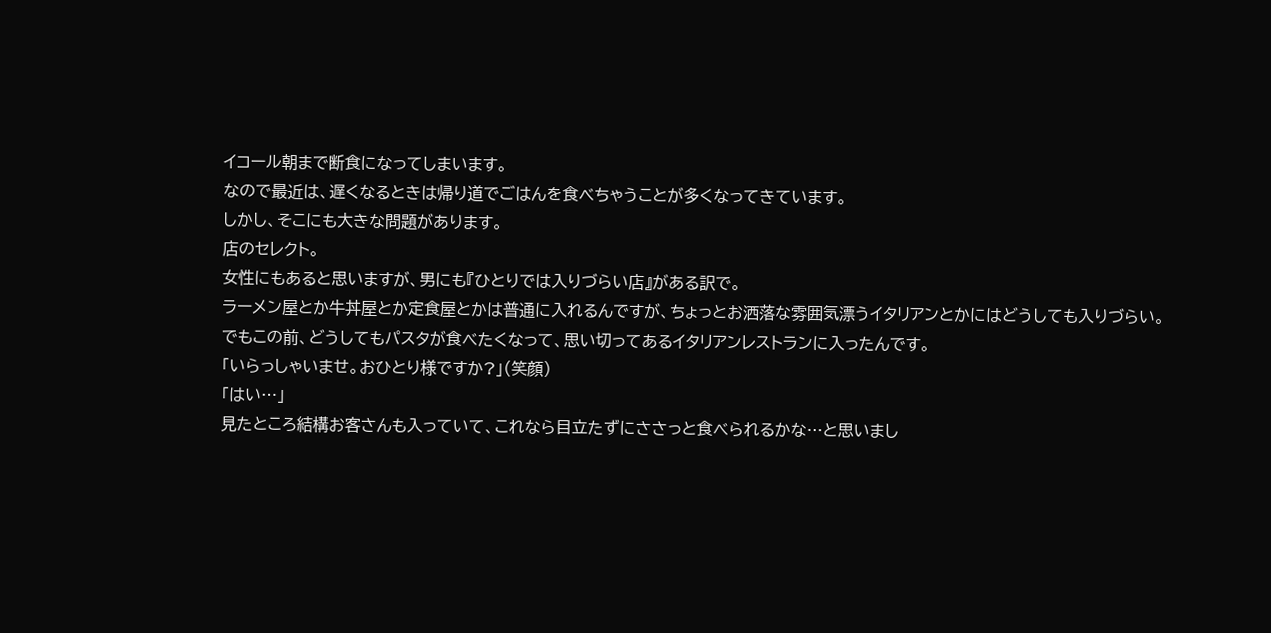イコール朝まで断食になってしまいます。
なので最近は、遅くなるときは帰り道でごはんを食べちゃうことが多くなってきています。
しかし、そこにも大きな問題があります。
店のセレクト。
女性にもあると思いますが、男にも『ひとりでは入りづらい店』がある訳で。
ラーメン屋とか牛丼屋とか定食屋とかは普通に入れるんですが、ちょっとお洒落な雰囲気漂うイタリアンとかにはどうしても入りづらい。
でもこの前、どうしてもパスタが食べたくなって、思い切ってあるイタリアンレストランに入ったんです。
「いらっしゃいませ。おひとり様ですか?」(笑顔)
「はい…」
見たところ結構お客さんも入っていて、これなら目立たずにささっと食べられるかな…と思いまし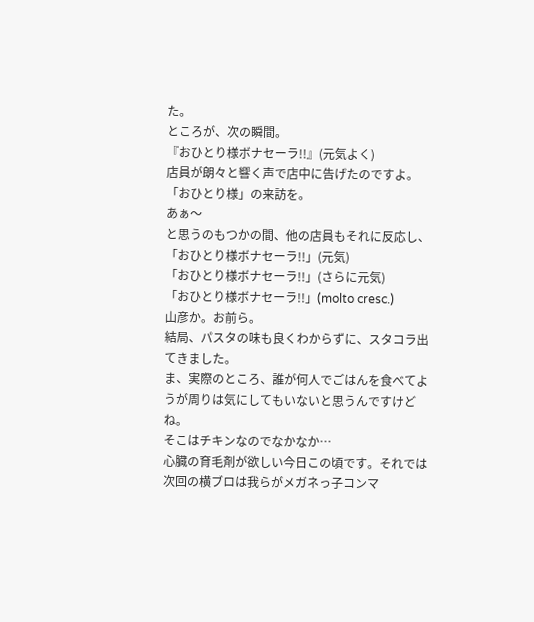た。
ところが、次の瞬間。
『おひとり様ボナセーラ!!』(元気よく)
店員が朗々と響く声で店中に告げたのですよ。
「おひとり様」の来訪を。
あぁ〜
と思うのもつかの間、他の店員もそれに反応し、「おひとり様ボナセーラ!!」(元気)
「おひとり様ボナセーラ!!」(さらに元気)
「おひとり様ボナセーラ!!」(molto cresc.)
山彦か。お前ら。
結局、パスタの味も良くわからずに、スタコラ出てきました。
ま、実際のところ、誰が何人でごはんを食べてようが周りは気にしてもいないと思うんですけどね。
そこはチキンなのでなかなか…
心臓の育毛剤が欲しい今日この頃です。それでは次回の横ブロは我らがメガネっ子コンマ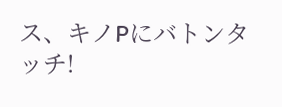ス、キノPにバトンタッチ!